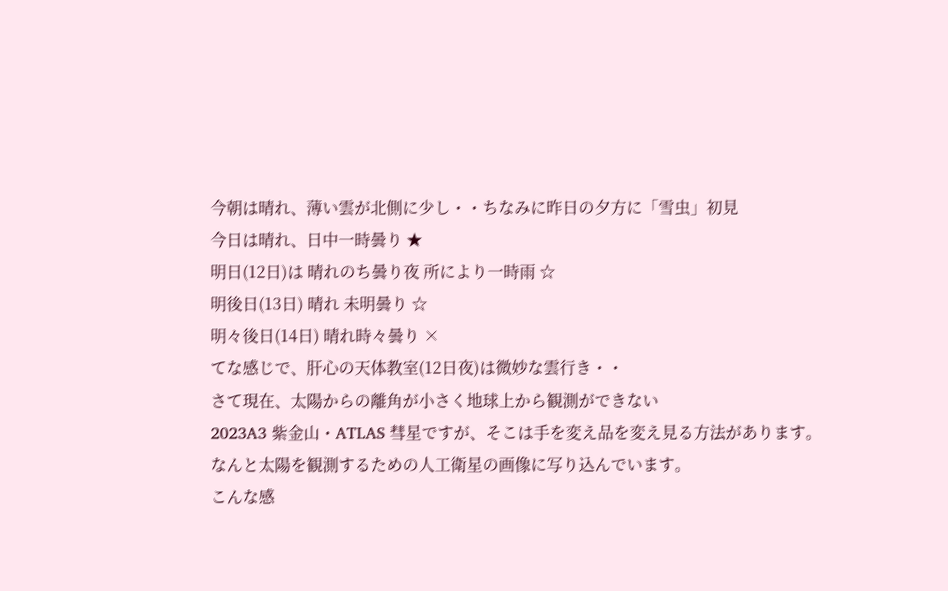今朝は晴れ、薄い雲が北側に少し・・ちなみに昨日の夕方に「雪虫」初見
今日は晴れ、日中一時曇り ★
明日(12日)は 晴れのち曇り夜 所により一時雨 ☆
明後日(13日) 晴れ 未明曇り ☆
明々後日(14日) 晴れ時々曇り ×
てな感じで、肝心の天体教室(12日夜)は微妙な雲行き・・
さて現在、太陽からの離角が小さく地球上から観測ができない
2023A3 紫金山・ATLAS 彗星ですが、そこは手を変え品を変え見る方法があります。
なんと太陽を観測するための人工衛星の画像に写り込んでいます。
こんな感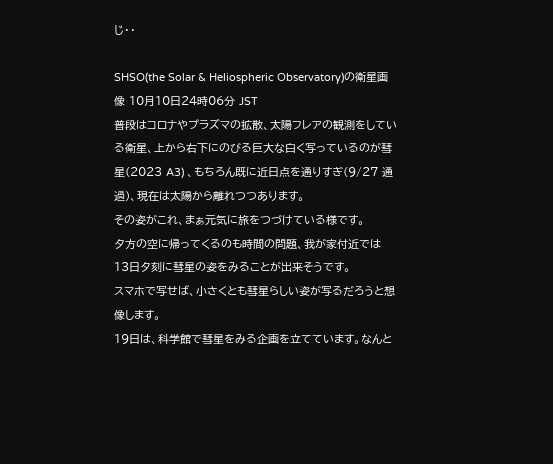じ・・

SHSO(the Solar & Heliospheric Observatory)の衛星画像 10月10日24時06分 JST
普段はコロナやプラズマの拡散、太陽フレアの観測をしている衛星、上から右下にのびる巨大な白く写っているのが彗星(2023 A3) 、もちろん既に近日点を通りすぎ(9/27 通過)、現在は太陽から離れつつあります。
その姿がこれ、まぁ元気に旅をつづけている様です。
夕方の空に帰ってくるのも時間の問題、我が家付近では 13日夕刻に彗星の姿をみることが出来そうです。
スマホで写せば、小さくとも彗星らしい姿が写るだろうと想像します。
19日は、科学館で彗星をみる企画を立てています。なんと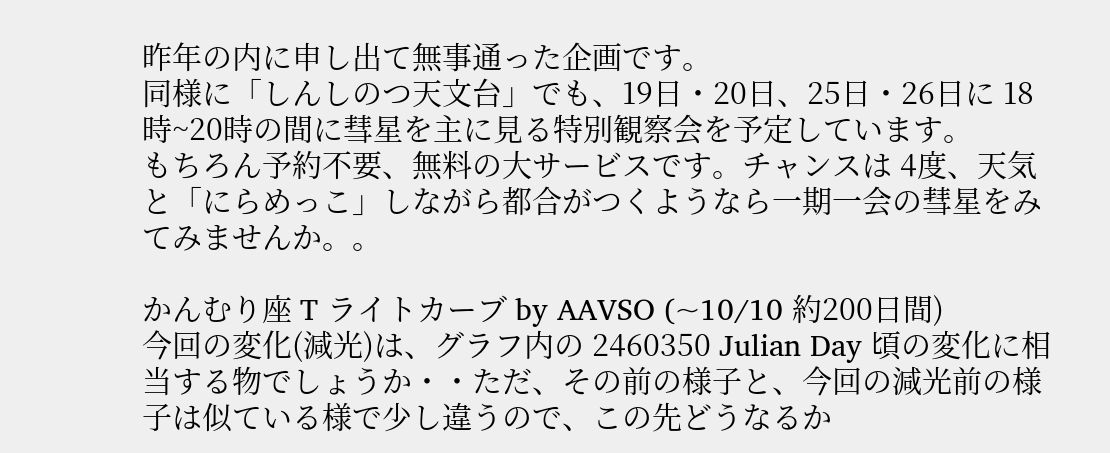昨年の内に申し出て無事通った企画です。
同様に「しんしのつ天文台」でも、19日・20日、25日・26日に 18時~20時の間に彗星を主に見る特別観察会を予定しています。
もちろん予約不要、無料の大サービスです。チャンスは 4度、天気と「にらめっこ」しながら都合がつくようなら一期一会の彗星をみてみませんか。。

かんむり座 T ライトカーブ by AAVSO (~10/10 約200日間)
今回の変化(減光)は、グラフ内の 2460350 Julian Day 頃の変化に相当する物でしょうか・・ただ、その前の様子と、今回の減光前の様子は似ている様で少し違うので、この先どうなるか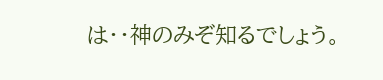は・・神のみぞ知るでしょう。